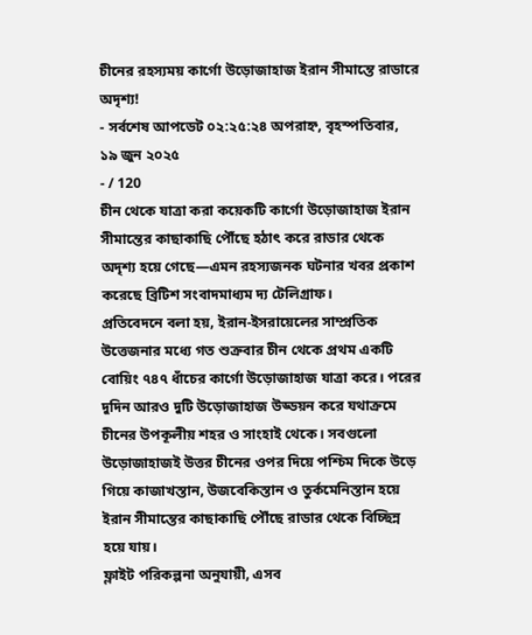চীনের রহস্যময় কার্গো উড়োজাহাজ ইরান সীমান্তে রাডারে অদৃশ্য!
- সর্বশেষ আপডেট ০২:২৫:২৪ অপরাহ্ন, বৃহস্পতিবার, ১৯ জুন ২০২৫
- / 120
চীন থেকে যাত্রা করা কয়েকটি কার্গো উড়োজাহাজ ইরান সীমান্তের কাছাকাছি পৌঁছে হঠাৎ করে রাডার থেকে অদৃশ্য হয়ে গেছে—এমন রহস্যজনক ঘটনার খবর প্রকাশ করেছে ব্রিটিশ সংবাদমাধ্যম দ্য টেলিগ্রাফ।
প্রতিবেদনে বলা হয়, ইরান-ইসরায়েলের সাম্প্রতিক উত্তেজনার মধ্যে গত শুক্রবার চীন থেকে প্রথম একটি বোয়িং ৭৪৭ ধাঁচের কার্গো উড়োজাহাজ যাত্রা করে। পরের দুদিন আরও দুটি উড়োজাহাজ উড্ডয়ন করে যথাক্রমে চীনের উপকূলীয় শহর ও সাংহাই থেকে। সবগুলো উড়োজাহাজই উত্তর চীনের ওপর দিয়ে পশ্চিম দিকে উড়ে গিয়ে কাজাখস্তান, উজবেকিস্তান ও তুর্কমেনিস্তান হয়ে ইরান সীমান্তের কাছাকাছি পৌঁছে রাডার থেকে বিচ্ছিন্ন হয়ে যায়।
ফ্লাইট পরিকল্পনা অনুযায়ী, এসব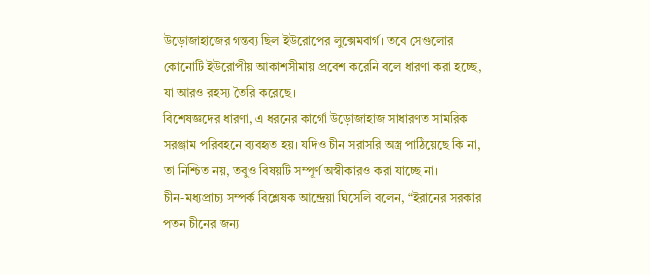উড়োজাহাজের গন্তব্য ছিল ইউরোপের লুক্সেমবার্গ। তবে সেগুলোর কোনোটি ইউরোপীয় আকাশসীমায় প্রবেশ করেনি বলে ধারণা করা হচ্ছে, যা আরও রহস্য তৈরি করেছে।
বিশেষজ্ঞদের ধারণা, এ ধরনের কার্গো উড়োজাহাজ সাধারণত সামরিক সরঞ্জাম পরিবহনে ব্যবহৃত হয়। যদিও চীন সরাসরি অস্ত্র পাঠিয়েছে কি না, তা নিশ্চিত নয়, তবুও বিষয়টি সম্পূর্ণ অস্বীকারও করা যাচ্ছে না।
চীন-মধ্যপ্রাচ্য সম্পর্ক বিশ্লেষক আন্দ্রেয়া ঘিসেলি বলেন, “ইরানের সরকার পতন চীনের জন্য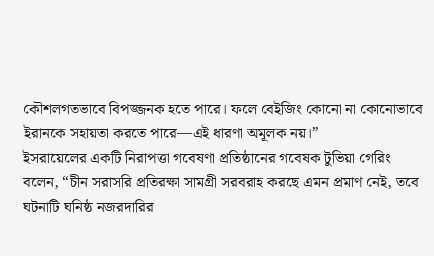কৌশলগতভাবে বিপজ্জনক হতে পারে। ফলে বেইজিং কোনো না কোনোভাবে ইরানকে সহায়তা করতে পারে—এই ধারণা অমূলক নয়।”
ইসরায়েলের একটি নিরাপত্তা গবেষণা প্রতিষ্ঠানের গবেষক টুভিয়া গেরিং বলেন, “চীন সরাসরি প্রতিরক্ষা সামগ্রী সরবরাহ করছে এমন প্রমাণ নেই, তবে ঘটনাটি ঘনিষ্ঠ নজরদারির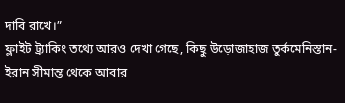দাবি রাখে।”
ফ্লাইট ট্র্যাকিং তথ্যে আরও দেখা গেছে, কিছু উড়োজাহাজ তুর্কমেনিস্তান-ইরান সীমান্ত থেকে আবার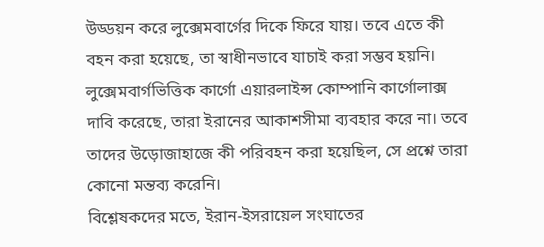উড্ডয়ন করে লুক্সেমবার্গের দিকে ফিরে যায়। তবে এতে কী বহন করা হয়েছে, তা স্বাধীনভাবে যাচাই করা সম্ভব হয়নি।
লুক্সেমবার্গভিত্তিক কার্গো এয়ারলাইন্স কোম্পানি কার্গোলাক্স দাবি করেছে, তারা ইরানের আকাশসীমা ব্যবহার করে না। তবে তাদের উড়োজাহাজে কী পরিবহন করা হয়েছিল, সে প্রশ্নে তারা কোনো মন্তব্য করেনি।
বিশ্লেষকদের মতে, ইরান-ইসরায়েল সংঘাতের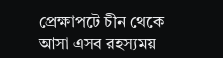প্রেক্ষাপটে চীন থেকে আসা এসব রহস্যময়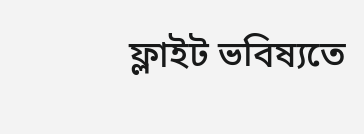ফ্লাইট ভবিষ্যতে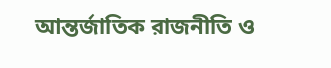আন্তর্জাতিক রাজনীতি ও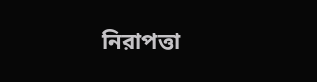নিরাপত্তা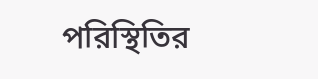পরিস্থিতির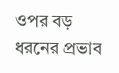ওপর বড় ধরনের প্রভাব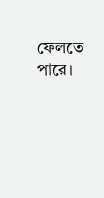ফেলতে পারে।